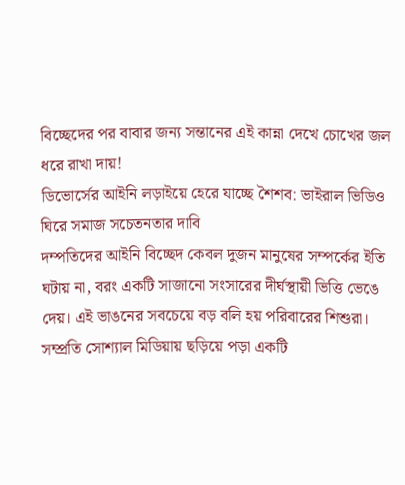বিচ্ছেদের পর বাবার জন্য সন্তানের এই কান্না দেখে চোখের জল ধরে রাখা দায়!
ডিভোর্সের আইনি লড়াইয়ে হেরে যাচ্ছে শৈশব: ভাইরাল ভিডিও ঘিরে সমাজ সচেতনতার দাবি
দম্পতিদের আইনি বিচ্ছেদ কেবল দুজন মানুষের সম্পর্কের ইতি ঘটায় না, বরং একটি সাজানো সংসারের দীর্ঘস্থায়ী ভিত্তি ভেঙে দেয়। এই ভাঙনের সবচেয়ে বড় বলি হয় পরিবারের শিশুরা। সম্প্রতি সোশ্যাল মিডিয়ায় ছড়িয়ে পড়া একটি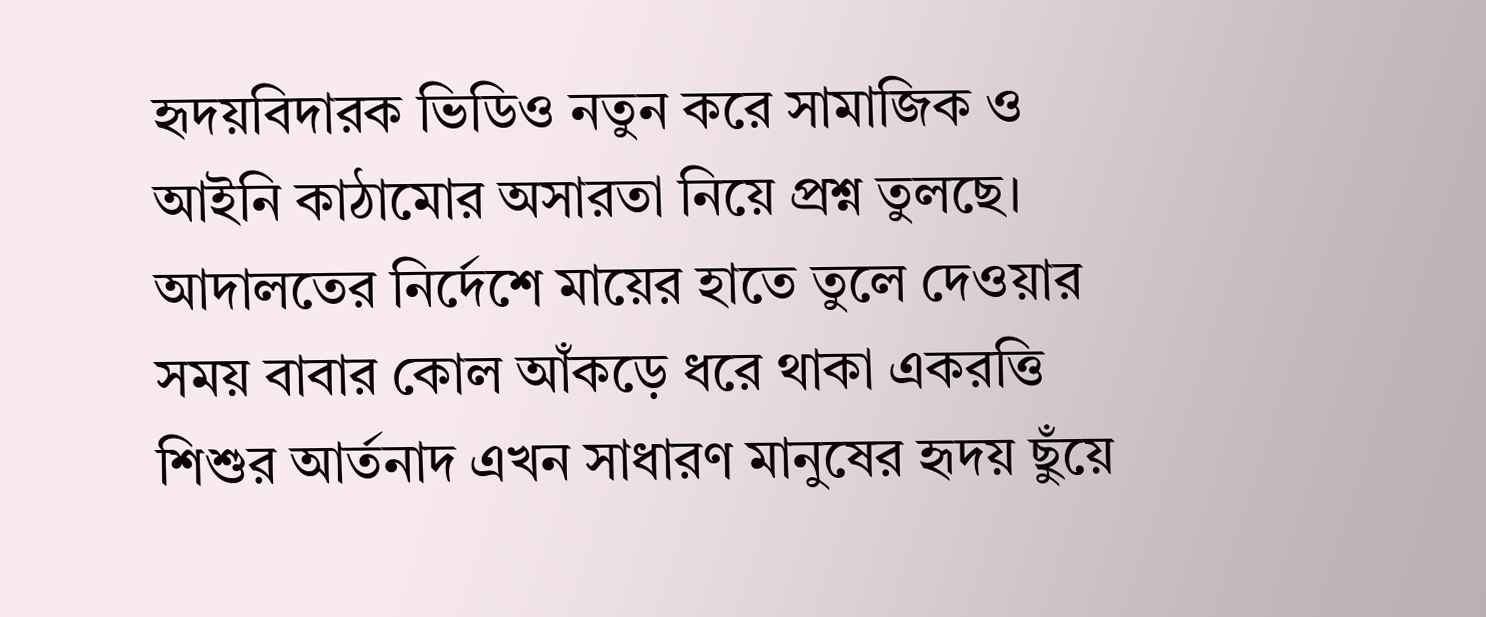হৃদয়বিদারক ভিডিও নতুন করে সামাজিক ও আইনি কাঠামোর অসারতা নিয়ে প্রশ্ন তুলছে। আদালতের নির্দেশে মায়ের হাতে তুলে দেওয়ার সময় বাবার কোল আঁকড়ে ধরে থাকা একরত্তি শিশুর আর্তনাদ এখন সাধারণ মানুষের হৃদয় ছুঁয়ে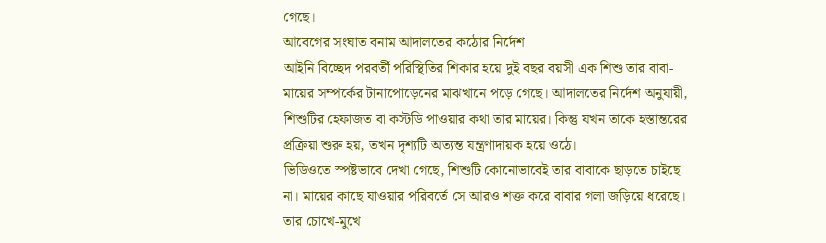গেছে।
আবেগের সংঘাত বনাম আদালতের কঠোর নির্দেশ
আইনি বিচ্ছেদ পরবর্তী পরিস্থিতির শিকার হয়ে দুই বছর বয়সী এক শিশু তার বাবা-মায়ের সম্পর্কের টানাপোড়েনের মাঝখানে পড়ে গেছে। আদালতের নির্দেশ অনুযায়ী, শিশুটির হেফাজত বা কস্টডি পাওয়ার কথা তার মায়ের। কিন্তু যখন তাকে হস্তান্তরের প্রক্রিয়া শুরু হয়, তখন দৃশ্যটি অত্যন্ত যন্ত্রণাদায়ক হয়ে ওঠে।
ভিডিওতে স্পষ্টভাবে দেখা গেছে, শিশুটি কোনোভাবেই তার বাবাকে ছাড়তে চাইছে না। মায়ের কাছে যাওয়ার পরিবর্তে সে আরও শক্ত করে বাবার গলা জড়িয়ে ধরেছে। তার চোখে-মুখে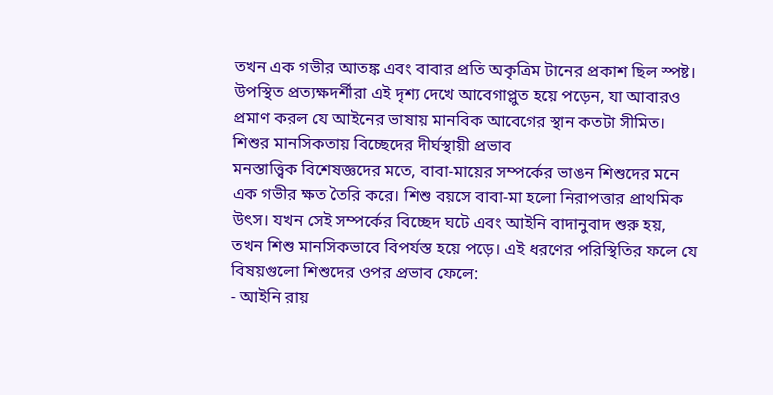তখন এক গভীর আতঙ্ক এবং বাবার প্রতি অকৃত্রিম টানের প্রকাশ ছিল স্পষ্ট। উপস্থিত প্রত্যক্ষদর্শীরা এই দৃশ্য দেখে আবেগাপ্লুত হয়ে পড়েন, যা আবারও প্রমাণ করল যে আইনের ভাষায় মানবিক আবেগের স্থান কতটা সীমিত।
শিশুর মানসিকতায় বিচ্ছেদের দীর্ঘস্থায়ী প্রভাব
মনস্তাত্ত্বিক বিশেষজ্ঞদের মতে, বাবা-মায়ের সম্পর্কের ভাঙন শিশুদের মনে এক গভীর ক্ষত তৈরি করে। শিশু বয়সে বাবা-মা হলো নিরাপত্তার প্রাথমিক উৎস। যখন সেই সম্পর্কের বিচ্ছেদ ঘটে এবং আইনি বাদানুবাদ শুরু হয়, তখন শিশু মানসিকভাবে বিপর্যস্ত হয়ে পড়ে। এই ধরণের পরিস্থিতির ফলে যে বিষয়গুলো শিশুদের ওপর প্রভাব ফেলে:
- আইনি রায়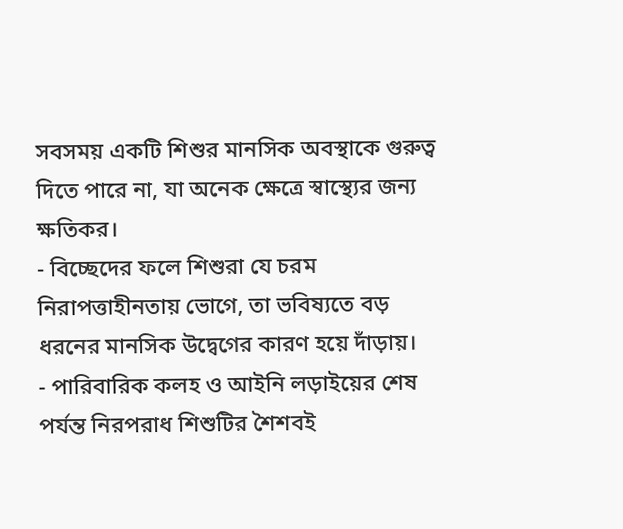সবসময় একটি শিশুর মানসিক অবস্থাকে গুরুত্ব দিতে পারে না, যা অনেক ক্ষেত্রে স্বাস্থ্যের জন্য ক্ষতিকর।
- বিচ্ছেদের ফলে শিশুরা যে চরম নিরাপত্তাহীনতায় ভোগে, তা ভবিষ্যতে বড় ধরনের মানসিক উদ্বেগের কারণ হয়ে দাঁড়ায়।
- পারিবারিক কলহ ও আইনি লড়াইয়ের শেষ পর্যন্ত নিরপরাধ শিশুটির শৈশবই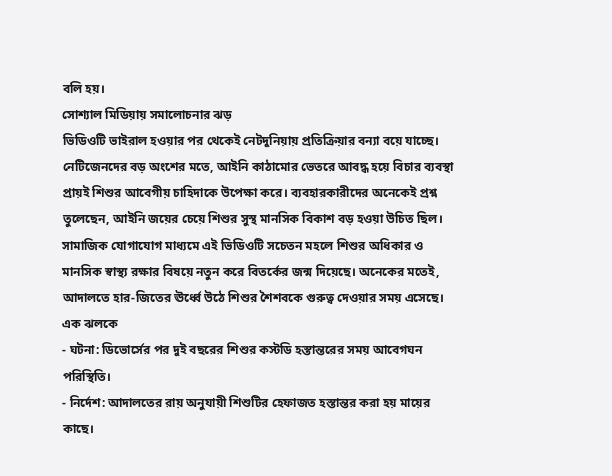বলি হয়।
সোশ্যাল মিডিয়ায় সমালোচনার ঝড়
ভিডিওটি ভাইরাল হওয়ার পর থেকেই নেটদুনিয়ায় প্রতিক্রিয়ার বন্যা বয়ে যাচ্ছে। নেটিজেনদের বড় অংশের মতে, আইনি কাঠামোর ভেতরে আবদ্ধ হয়ে বিচার ব্যবস্থা প্রায়ই শিশুর আবেগীয় চাহিদাকে উপেক্ষা করে। ব্যবহারকারীদের অনেকেই প্রশ্ন তুলেছেন, আইনি জয়ের চেয়ে শিশুর সুস্থ মানসিক বিকাশ বড় হওয়া উচিত ছিল। সামাজিক যোগাযোগ মাধ্যমে এই ভিডিওটি সচেতন মহলে শিশুর অধিকার ও মানসিক স্বাস্থ্য রক্ষার বিষয়ে নতুন করে বিতর্কের জন্ম দিয়েছে। অনেকের মতেই, আদালতে হার-জিতের ঊর্ধ্বে উঠে শিশুর শৈশবকে গুরুত্ব দেওয়ার সময় এসেছে।
এক ঝলকে
- ঘটনা: ডিভোর্সের পর দুই বছরের শিশুর কস্টডি হস্তান্তরের সময় আবেগঘন পরিস্থিতি।
- নির্দেশ: আদালতের রায় অনুযায়ী শিশুটির হেফাজত হস্তান্তর করা হয় মায়ের কাছে।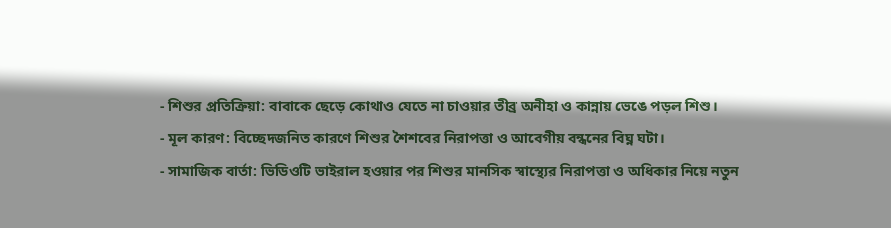- শিশুর প্রতিক্রিয়া: বাবাকে ছেড়ে কোথাও যেতে না চাওয়ার তীব্র অনীহা ও কান্নায় ভেঙে পড়ল শিশু।
- মূল কারণ: বিচ্ছেদজনিত কারণে শিশুর শৈশবের নিরাপত্তা ও আবেগীয় বন্ধনের বিঘ্ন ঘটা।
- সামাজিক বার্তা: ভিডিওটি ভাইরাল হওয়ার পর শিশুর মানসিক স্বাস্থ্যের নিরাপত্তা ও অধিকার নিয়ে নতুন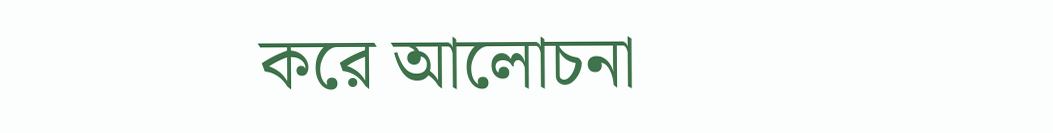করে আলোচনা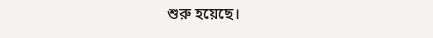শুরু হয়েছে।